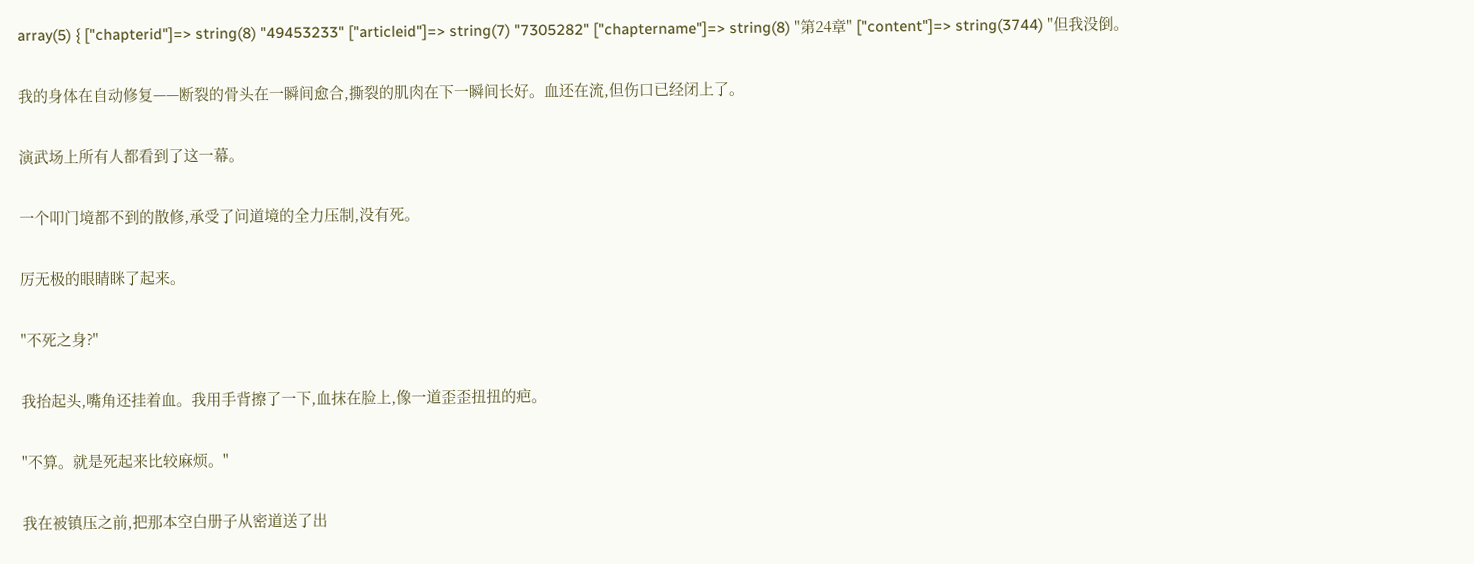array(5) { ["chapterid"]=> string(8) "49453233" ["articleid"]=> string(7) "7305282" ["chaptername"]=> string(8) "第24章" ["content"]=> string(3744) "但我没倒。

我的身体在自动修复——断裂的骨头在一瞬间愈合,撕裂的肌肉在下一瞬间长好。血还在流,但伤口已经闭上了。

演武场上所有人都看到了这一幕。

一个叩门境都不到的散修,承受了问道境的全力压制,没有死。

厉无极的眼睛眯了起来。

"不死之身?"

我抬起头,嘴角还挂着血。我用手背擦了一下,血抹在脸上,像一道歪歪扭扭的疤。

"不算。就是死起来比较麻烦。"

我在被镇压之前,把那本空白册子从密道送了出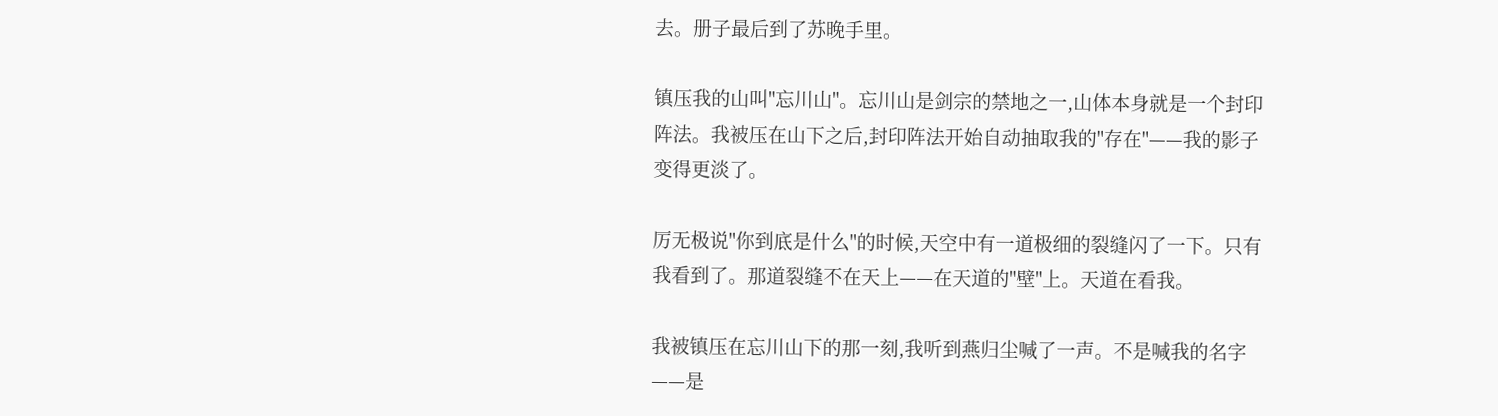去。册子最后到了苏晚手里。

镇压我的山叫"忘川山"。忘川山是剑宗的禁地之一,山体本身就是一个封印阵法。我被压在山下之后,封印阵法开始自动抽取我的"存在"——我的影子变得更淡了。

厉无极说"你到底是什么"的时候,天空中有一道极细的裂缝闪了一下。只有我看到了。那道裂缝不在天上——在天道的"壁"上。天道在看我。

我被镇压在忘川山下的那一刻,我听到燕归尘喊了一声。不是喊我的名字——是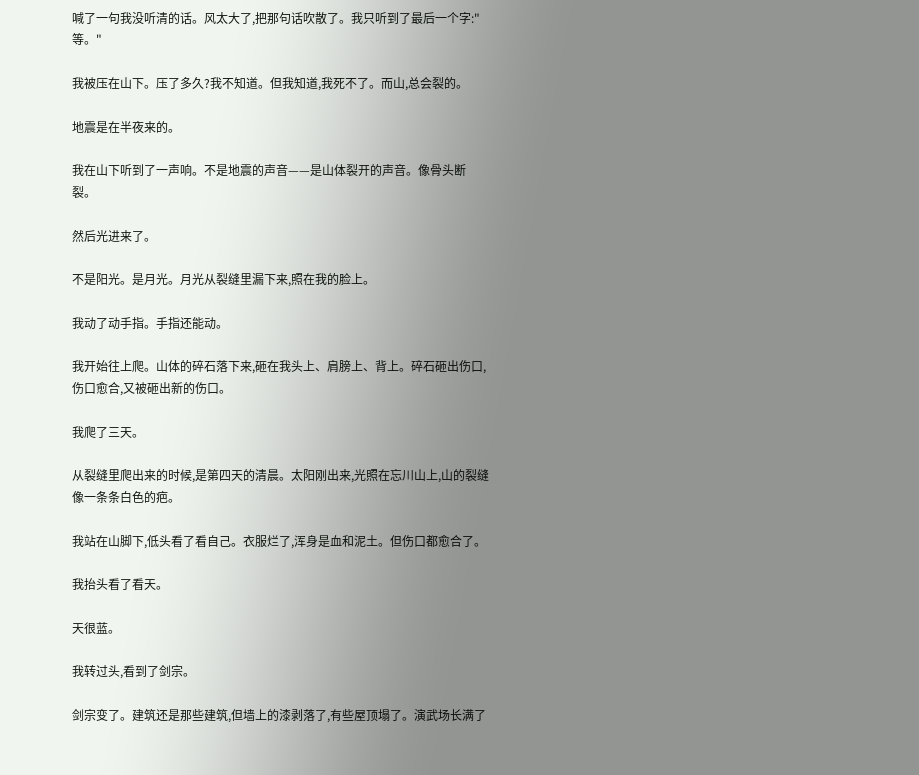喊了一句我没听清的话。风太大了,把那句话吹散了。我只听到了最后一个字:"等。"

我被压在山下。压了多久?我不知道。但我知道,我死不了。而山,总会裂的。

地震是在半夜来的。

我在山下听到了一声响。不是地震的声音——是山体裂开的声音。像骨头断裂。

然后光进来了。

不是阳光。是月光。月光从裂缝里漏下来,照在我的脸上。

我动了动手指。手指还能动。

我开始往上爬。山体的碎石落下来,砸在我头上、肩膀上、背上。碎石砸出伤口,伤口愈合,又被砸出新的伤口。

我爬了三天。

从裂缝里爬出来的时候,是第四天的清晨。太阳刚出来,光照在忘川山上,山的裂缝像一条条白色的疤。

我站在山脚下,低头看了看自己。衣服烂了,浑身是血和泥土。但伤口都愈合了。

我抬头看了看天。

天很蓝。

我转过头,看到了剑宗。

剑宗变了。建筑还是那些建筑,但墙上的漆剥落了,有些屋顶塌了。演武场长满了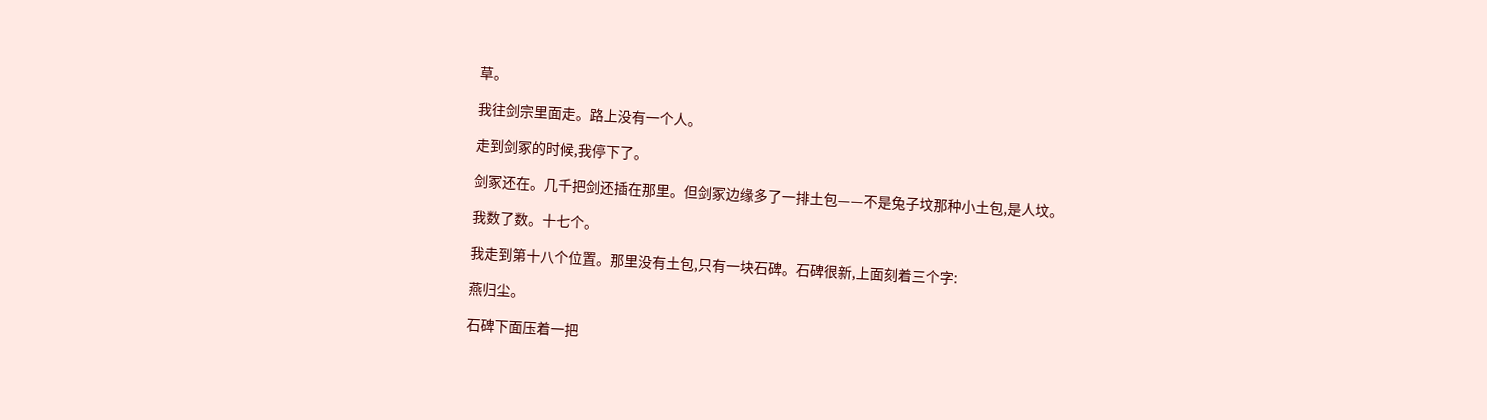草。

我往剑宗里面走。路上没有一个人。

走到剑冢的时候,我停下了。

剑冢还在。几千把剑还插在那里。但剑冢边缘多了一排土包——不是兔子坟那种小土包,是人坟。

我数了数。十七个。

我走到第十八个位置。那里没有土包,只有一块石碑。石碑很新,上面刻着三个字:

燕归尘。

石碑下面压着一把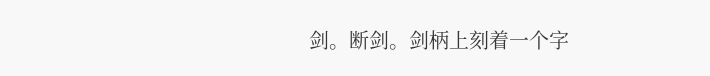剑。断剑。剑柄上刻着一个字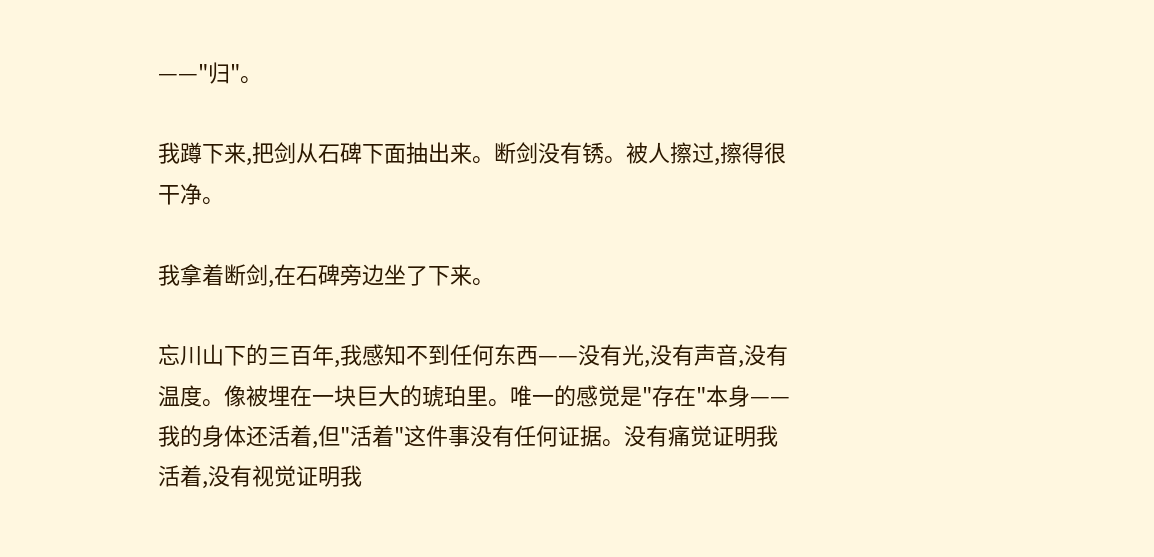——"归"。

我蹲下来,把剑从石碑下面抽出来。断剑没有锈。被人擦过,擦得很干净。

我拿着断剑,在石碑旁边坐了下来。

忘川山下的三百年,我感知不到任何东西——没有光,没有声音,没有温度。像被埋在一块巨大的琥珀里。唯一的感觉是"存在"本身——我的身体还活着,但"活着"这件事没有任何证据。没有痛觉证明我活着,没有视觉证明我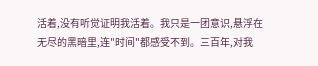活着,没有听觉证明我活着。我只是一团意识,悬浮在无尽的黑暗里,连"时间"都感受不到。三百年,对我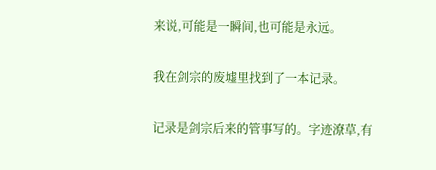来说,可能是一瞬间,也可能是永远。

我在剑宗的废墟里找到了一本记录。

记录是剑宗后来的管事写的。字迹潦草,有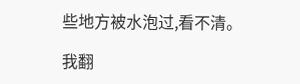些地方被水泡过,看不清。

我翻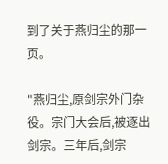到了关于燕归尘的那一页。

"燕归尘,原剑宗外门杂役。宗门大会后,被逐出剑宗。三年后,剑宗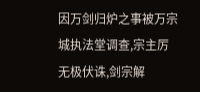因万剑归炉之事被万宗城执法堂调查,宗主厉无极伏诛,剑宗解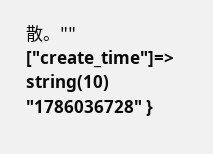散。"" ["create_time"]=> string(10) "1786036728" }